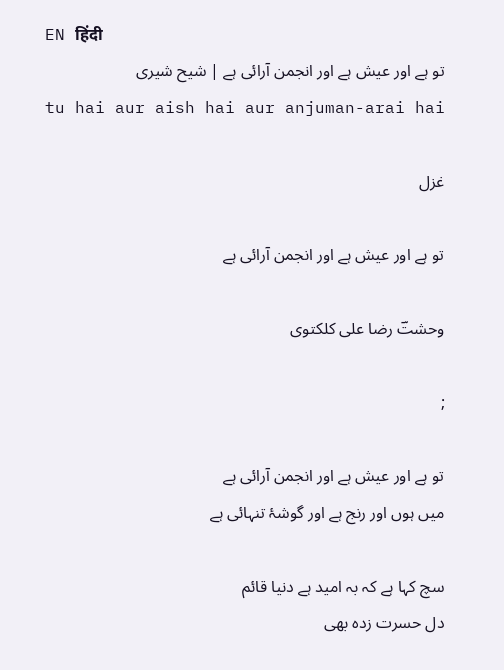EN हिंदी
تو ہے اور عیش ہے اور انجمن آرائی ہے | شیح شیری
tu hai aur aish hai aur anjuman-arai hai

غزل

تو ہے اور عیش ہے اور انجمن آرائی ہے

وحشتؔ رضا علی کلکتوی

;

تو ہے اور عیش ہے اور انجمن آرائی ہے
میں ہوں اور رنج ہے اور گوشۂ تنہائی ہے

سچ کہا ہے کہ بہ امید ہے دنیا قائم
دل حسرت زدہ بھی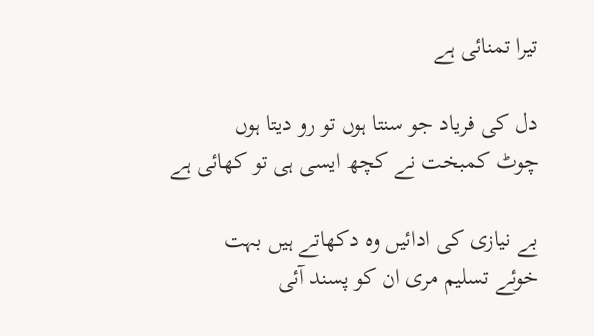تیرا تمنائی ہے

دل کی فریاد جو سنتا ہوں تو رو دیتا ہوں
چوٹ کمبخت نے کچھ ایسی ہی تو کھائی ہے

بے نیازی کی ادائیں وہ دکھاتے ہیں بہت
خوئے تسلیم مری ان کو پسند آئی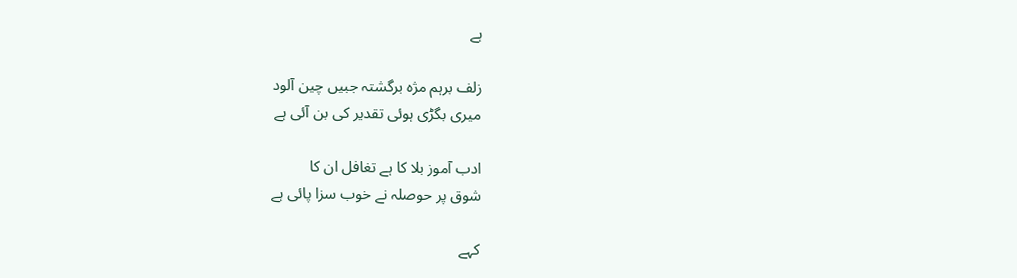ہے

زلف برہم مژہ برگشتہ جبیں چین آلود
میری بگڑی ہوئی تقدیر کی بن آئی ہے

ادب آموز بلا کا ہے تغافل ان کا
شوق پر حوصلہ نے خوب سزا پائی ہے

کہے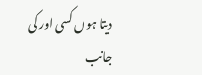دیتا ہوں کسی اور کی جانب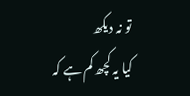تو نہ دیکھ
کیا یہ کچھ کم ہے کہ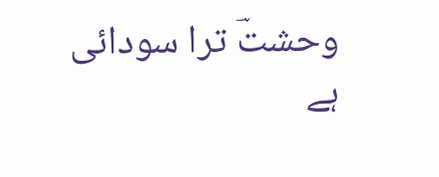وحشتؔ ترا سودائی ہے